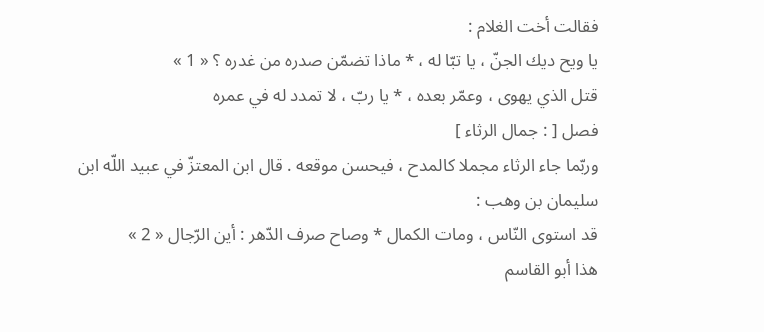فقالت أخت الغلام :
يا ويح ديك الجنّ ، يا تبّا له ، * ماذا تضمّن صدره من غدره ؟ « 1 »
قتل الذي يهوى ، وعمّر بعده ، * يا ربّ ، لا تمدد له في عمره
فصل [ : جمال الرثاء ]
وربّما جاء الرثاء مجملا كالمدح ، فيحسن موقعه . قال ابن المعتزّ في عبيد اللّه ابن سليمان بن وهب :
قد استوى النّاس ، ومات الكمال * وصاح صرف الدّهر : أين الرّجال « 2 »
هذا أبو القاسم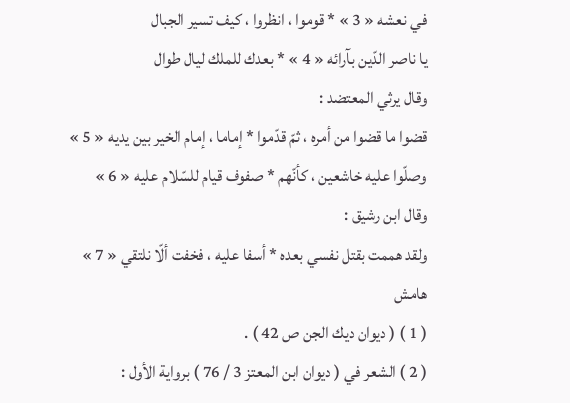في نعشه « 3 » * قوموا ، انظروا ، كيف تسير الجبال
يا ناصر الدّين بآرائه « 4 » * بعدك للملك ليال طوال
وقال يرثي المعتضد :
قضوا ما قضوا من أمره ، ثمّ قدّموا * إماما ، إمام الخير بين يديه « 5 »
وصلّوا عليه خاشعين ، كأنّهم * صفوف قيام للسّلام عليه « 6 »
وقال ابن رشيق :
ولقد هممت بقتل نفسي بعده * أسفا عليه ، فخفت ألّا نلتقي « 7 »
هامش
( 1 ) ( ديوان ديك الجن ص 42 ) .
( 2 ) الشعر في ( ديوان ابن المعتز 3 / 76 ) برواية الأول :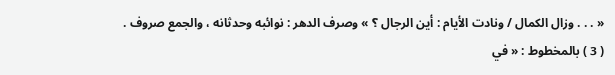« . . . وزال الكمال / ونادت الأيام : أين الرجال ؟ » وصرف الدهر : نوائبه وحدثانه ، والجمع صروف .
( 3 ) بالمخطوط : « في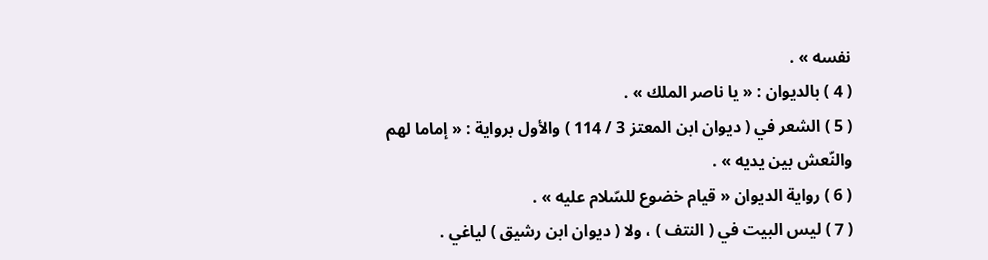نفسه » .
( 4 ) بالديوان : « يا ناصر الملك » .
( 5 ) الشعر في ( ديوان ابن المعتز 3 / 114 ) والأول برواية : « إماما لهم والنّعش بين يديه » .
( 6 ) رواية الديوان « قيام خضوع للسّلام عليه » .
( 7 ) ليس البيت في ( النتف ) ، ولا ( ديوان ابن رشيق ) لياغي .